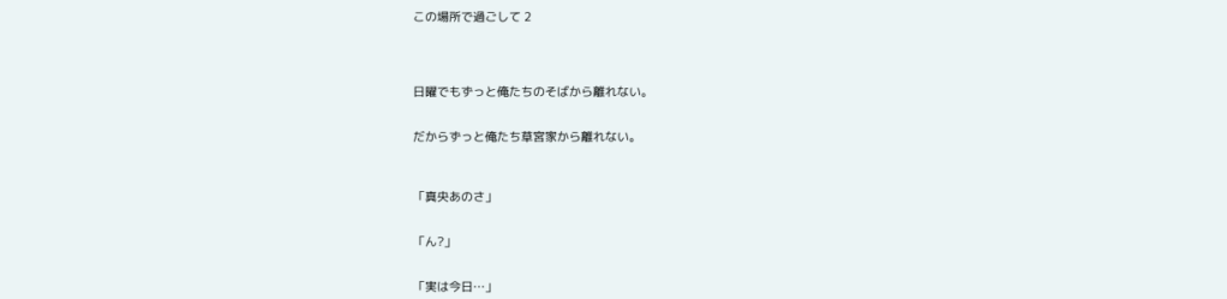この場所で過ごして 2




日曜でもずっと俺たちのそばから離れない。


だからずっと俺たち草宮家から離れない。



「真央あのさ」


「ん?」


「実は今日…」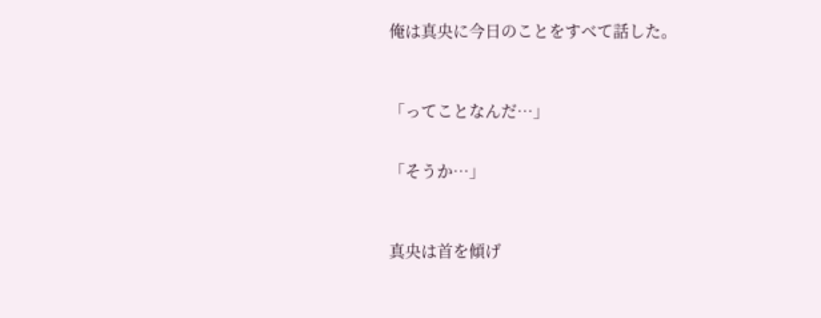俺は真央に今日のことをすべて話した。



「ってことなんだ…」


「そうか…」



真央は首を傾げ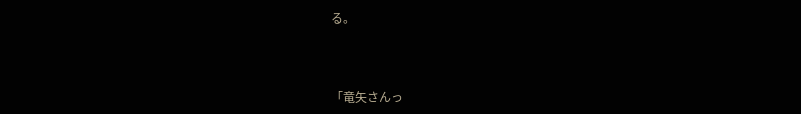る。



「竜矢さんっ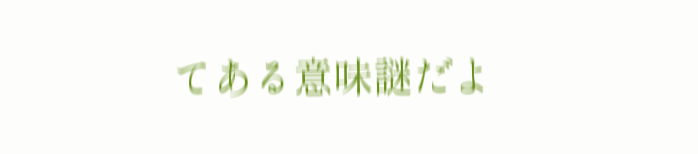てある意味謎だよ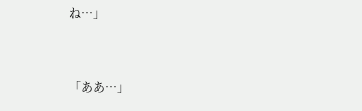ね…」


「ああ…」